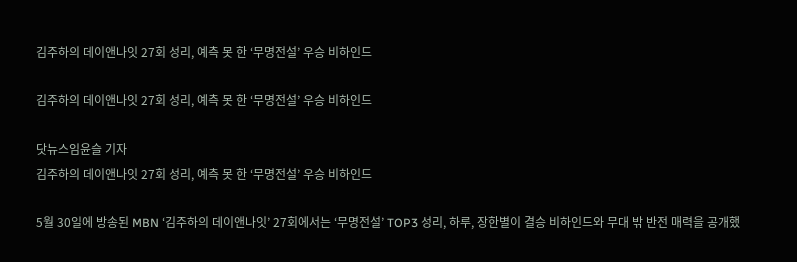김주하의 데이앤나잇 27회 성리, 예측 못 한 ‘무명전설’ 우승 비하인드

김주하의 데이앤나잇 27회 성리, 예측 못 한 ‘무명전설’ 우승 비하인드

닷뉴스임윤슬 기자
김주하의 데이앤나잇 27회 성리, 예측 못 한 ‘무명전설’ 우승 비하인드

5월 30일에 방송된 MBN ‘김주하의 데이앤나잇’ 27회에서는 ‘무명전설’ TOP3 성리, 하루, 장한별이 결승 비하인드와 무대 밖 반전 매력을 공개했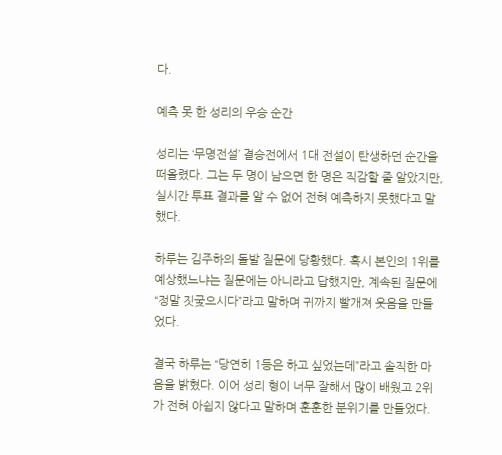다.

예측 못 한 성리의 우승 순간

성리는 ‘무명전설’ 결승전에서 1대 전설이 탄생하던 순간을 떠올렸다. 그는 두 명이 남으면 한 명은 직감할 줄 알았지만, 실시간 투표 결과를 알 수 없어 전혀 예측하지 못했다고 말했다.

하루는 김주하의 돌발 질문에 당황했다. 혹시 본인의 1위를 예상했느냐는 질문에는 아니라고 답했지만, 계속된 질문에 “정말 짓궂으시다”라고 말하며 귀까지 빨개져 웃음을 만들었다.

결국 하루는 “당연히 1등은 하고 싶었는데”라고 솔직한 마음을 밝혔다. 이어 성리 형이 너무 잘해서 많이 배웠고 2위가 전혀 아쉽지 않다고 말하며 훈훈한 분위기를 만들었다.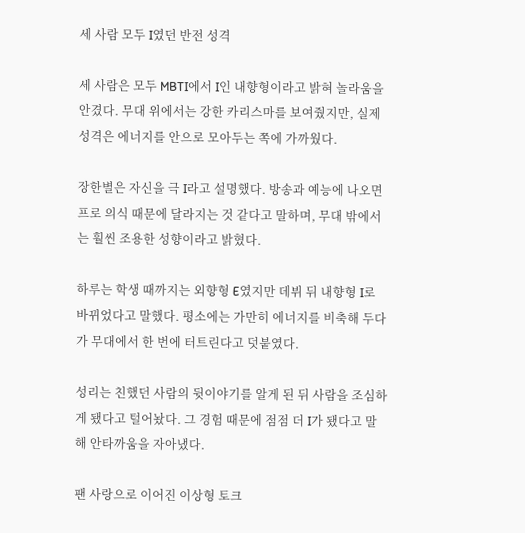세 사람 모두 I였던 반전 성격

세 사람은 모두 MBTI에서 I인 내향형이라고 밝혀 놀라움을 안겼다. 무대 위에서는 강한 카리스마를 보여줬지만, 실제 성격은 에너지를 안으로 모아두는 쪽에 가까웠다.

장한별은 자신을 극 I라고 설명했다. 방송과 예능에 나오면 프로 의식 때문에 달라지는 것 같다고 말하며, 무대 밖에서는 훨씬 조용한 성향이라고 밝혔다.

하루는 학생 때까지는 외향형 E였지만 데뷔 뒤 내향형 I로 바뀌었다고 말했다. 평소에는 가만히 에너지를 비축해 두다가 무대에서 한 번에 터트린다고 덧붙였다.

성리는 친했던 사람의 뒷이야기를 알게 된 뒤 사람을 조심하게 됐다고 털어놨다. 그 경험 때문에 점점 더 I가 됐다고 말해 안타까움을 자아냈다.

팬 사랑으로 이어진 이상형 토크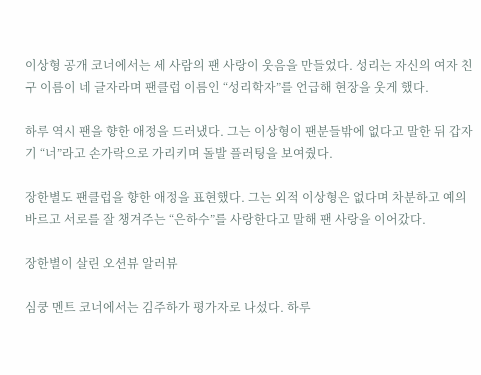이상형 공개 코너에서는 세 사람의 팬 사랑이 웃음을 만들었다. 성리는 자신의 여자 친구 이름이 네 글자라며 팬클럽 이름인 “성리학자”를 언급해 현장을 웃게 했다.

하루 역시 팬을 향한 애정을 드러냈다. 그는 이상형이 팬분들밖에 없다고 말한 뒤 갑자기 “너”라고 손가락으로 가리키며 돌발 플러팅을 보여줬다.

장한별도 팬클럽을 향한 애정을 표현했다. 그는 외적 이상형은 없다며 차분하고 예의 바르고 서로를 잘 챙겨주는 “은하수”를 사랑한다고 말해 팬 사랑을 이어갔다.

장한별이 살린 오션뷰 알러뷰

심쿵 멘트 코너에서는 김주하가 평가자로 나섰다. 하루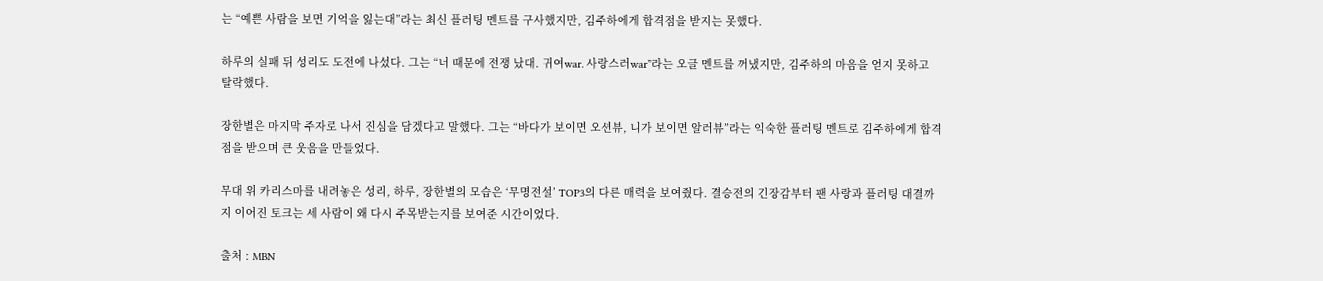는 “예쁜 사람을 보면 기억을 잃는대”라는 최신 플러팅 멘트를 구사했지만, 김주하에게 합격점을 받지는 못했다.

하루의 실패 뒤 성리도 도전에 나섰다. 그는 “너 때문에 전쟁 났대. 귀여war. 사랑스러war”라는 오글 멘트를 꺼냈지만, 김주하의 마음을 얻지 못하고 탈락했다.

장한별은 마지막 주자로 나서 진심을 담겠다고 말했다. 그는 “바다가 보이면 오션뷰, 니가 보이면 알러뷰”라는 익숙한 플러팅 멘트로 김주하에게 합격점을 받으며 큰 웃음을 만들었다.

무대 위 카리스마를 내려놓은 성리, 하루, 장한별의 모습은 ‘무명전설’ TOP3의 다른 매력을 보여줬다. 결승전의 긴장감부터 팬 사랑과 플러팅 대결까지 이어진 토크는 세 사람이 왜 다시 주목받는지를 보여준 시간이었다.

출처 : MBN